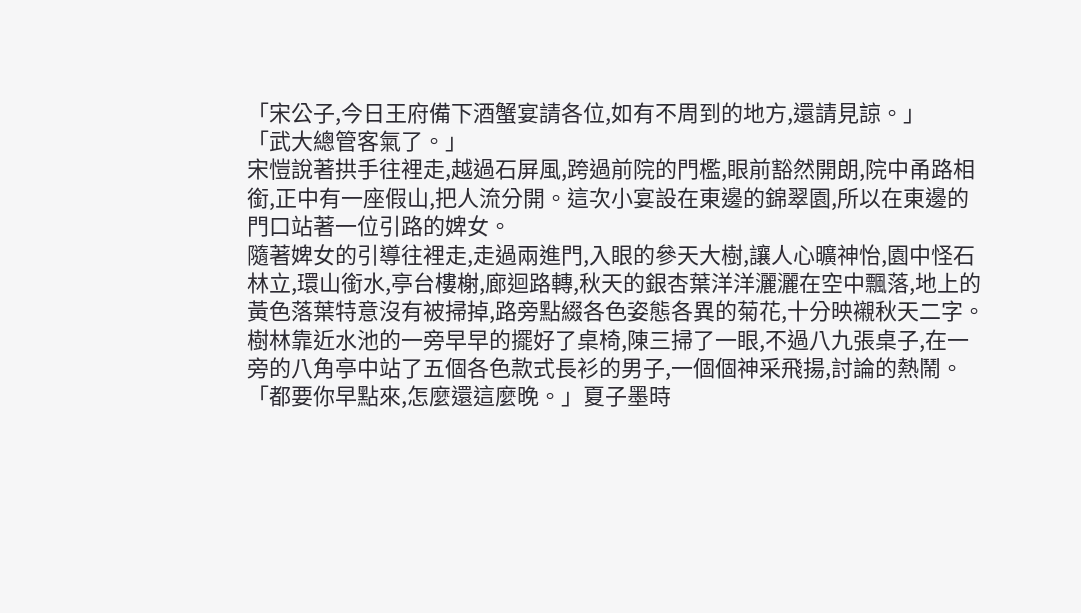「宋公子,今日王府備下酒蟹宴請各位,如有不周到的地方,還請見諒。」
「武大總管客氣了。」
宋愷說著拱手往裡走,越過石屏風,跨過前院的門檻,眼前豁然開朗,院中甬路相銜,正中有一座假山,把人流分開。這次小宴設在東邊的錦翠園,所以在東邊的門口站著一位引路的婢女。
隨著婢女的引導往裡走,走過兩進門,入眼的參天大樹,讓人心曠神怡,園中怪石林立,環山銜水,亭台樓榭,廊迴路轉,秋天的銀杏葉洋洋灑灑在空中飄落,地上的黃色落葉特意沒有被掃掉,路旁點綴各色姿態各異的菊花,十分映襯秋天二字。
樹林靠近水池的一旁早早的擺好了桌椅,陳三掃了一眼,不過八九張桌子,在一旁的八角亭中站了五個各色款式長衫的男子,一個個神采飛揚,討論的熱鬧。
「都要你早點來,怎麼還這麼晚。」夏子墨時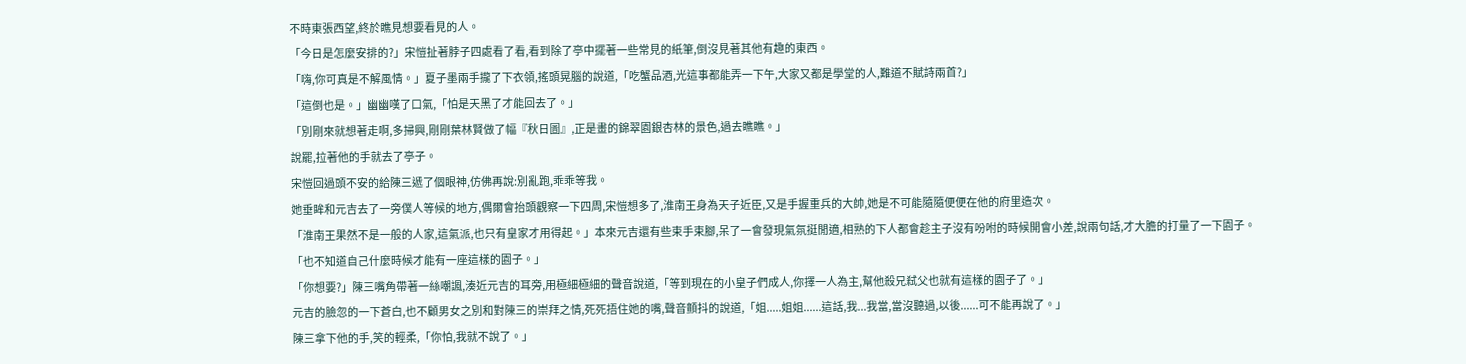不時東張西望,終於瞧見想要看見的人。
「今日是怎麼安排的?」宋愷扯著脖子四處看了看,看到除了亭中擺著一些常見的紙筆,倒沒見著其他有趣的東西。
「嗨,你可真是不解風情。」夏子墨兩手攏了下衣領,搖頭晃腦的說道,「吃蟹品酒,光這事都能弄一下午,大家又都是學堂的人,難道不賦詩兩首?」
「這倒也是。」幽幽嘆了口氣,「怕是天黑了才能回去了。」
「別剛來就想著走啊,多掃興,剛剛葉林賢做了幅『秋日圖』,正是畫的錦翠園銀杏林的景色,過去瞧瞧。」
說罷,拉著他的手就去了亭子。
宋愷回過頭不安的給陳三遞了個眼神,仿佛再說:別亂跑,乖乖等我。
她垂眸和元吉去了一旁僕人等候的地方,偶爾會抬頭觀察一下四周,宋愷想多了,淮南王身為天子近臣,又是手握重兵的大帥,她是不可能隨隨便便在他的府里造次。
「淮南王果然不是一般的人家,這氣派,也只有皇家才用得起。」本來元吉還有些束手束腳,呆了一會發現氣氛挺閒適,相熟的下人都會趁主子沒有吩咐的時候開會小差,說兩句話,才大膽的打量了一下園子。
「也不知道自己什麼時候才能有一座這樣的園子。」
「你想要?」陳三嘴角帶著一絲嘲諷,湊近元吉的耳旁,用極細極細的聲音說道,「等到現在的小皇子們成人,你擇一人為主,幫他殺兄弒父也就有這樣的園子了。」
元吉的臉忽的一下蒼白,也不顧男女之別和對陳三的崇拜之情,死死捂住她的嘴,聲音顫抖的說道,「姐.....姐姐......這話,我...我當,當沒聽過,以後......可不能再說了。」
陳三拿下他的手,笑的輕柔,「你怕,我就不說了。」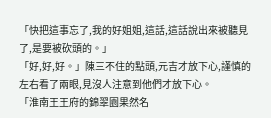「快把這事忘了,我的好姐姐,這話,這話說出來被聽見了,是要被砍頭的。」
「好,好,好。」陳三不住的點頭,元吉才放下心,謹慎的左右看了兩眼,見沒人注意到他們才放下心。
「淮南王王府的錦翠園果然名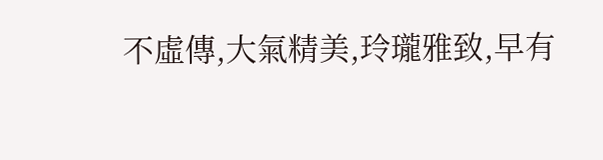不虛傳,大氣精美,玲瓏雅致,早有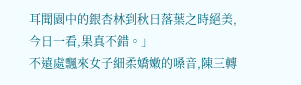耳聞園中的銀杏林到秋日落葉之時絕美,今日一看,果真不錯。」
不遠處飄來女子細柔嬌嫩的嗓音,陳三轉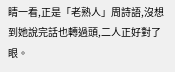睛一看,正是「老熟人」周詩語,沒想到她說完話也轉過頭,二人正好對了眼。